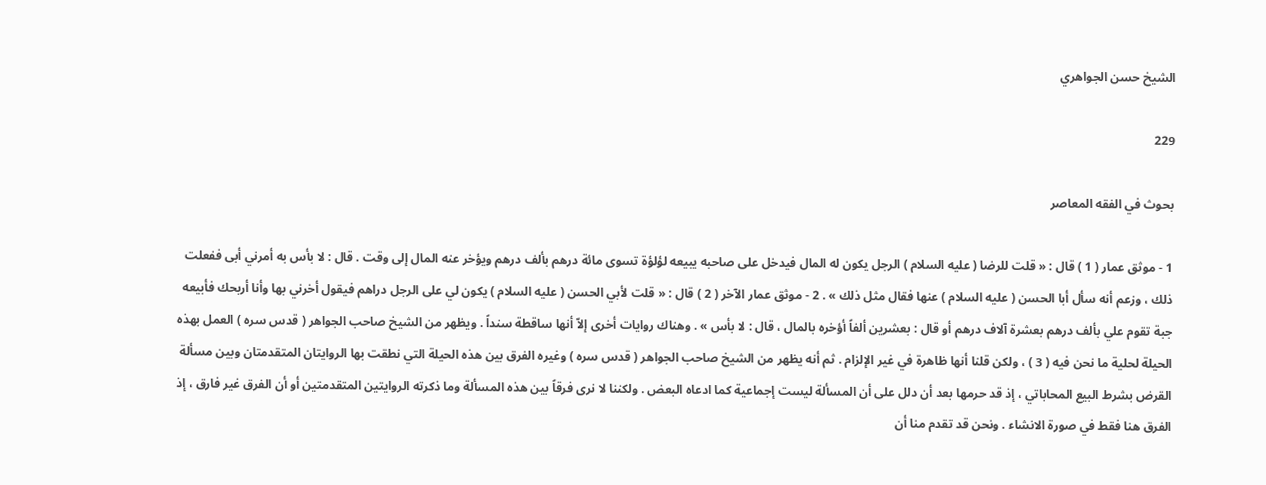الشيخ حسن الجواهري

229

بحوث في الفقه المعاصر

1 - موثق عمار ( 1 ) قال : « قلت للرضا ( عليه السلام ) الرجل يكون له المال فيدخل على صاحبه يبيعه لؤلؤة تسوى مائة درهم بألف درهم ويؤخر عنه المال إلى وقت . قال : لا بأس به أمرني أبى ففعلت ذلك ، وزعم أنه سأل أبا الحسن ( عليه السلام ) عنها فقال مثل ذلك » . 2 - موثق عمار الآخر ( 2 ) قال : « قلت لأبي الحسن ( عليه السلام ) يكون لي على الرجل دراهم فيقول أخرني بها وأنا أربحك فأبيعه جبة تقوم علي بألف درهم بعشرة آلاف درهم أو قال : بعشرين ألفاً أؤخره بالمال ، قال : لا بأس » . وهناك روايات أخرى إلاّ أنها ساقطة سنداً . ويظهر من الشيخ صاحب الجواهر ( قدس سره ) العمل بهذه الحيلة لحلية ما نحن فيه ( 3 ) ، ولكن قلنا أنها ظاهرة في غير الإلزام . ثم أنه يظهر من الشيخ صاحب الجواهر ( قدس سره ) وغيره الفرق بين هذه الحيلة التي نطقت بها الروايتان المتقدمتان وبين مسألة القرض بشرط البيع المحاباتي ، إذ قد حرمها بعد أن دلل على أن المسألة ليست إجماعية كما ادعاه البعض . ولكننا لا نرى فرقاً بين هذه المسألة وما ذكرته الروايتين المتقدمتين أو أن الفرق غير فارق ، إذ الفرق هنا فقط في صورة الانشاء . ونحن قد تقدم منا أن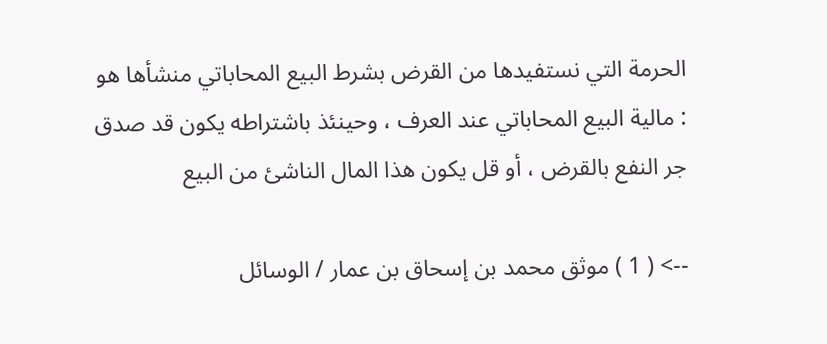الحرمة التي نستفيدها من القرض بشرط البيع المحاباتي منشأها هو : مالية البيع المحاباتي عند العرف ، وحينئذ باشتراطه يكون قد صدق جر النفع بالقرض ، أو قل يكون هذا المال الناشئ من البيع

--> ( 1 ) موثق محمد بن إسحاق بن عمار / الوسائل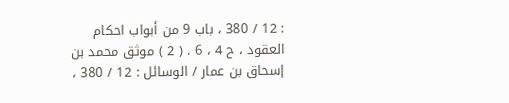: 12 / 380 ، باب 9 من أبواب احكام العقود ، ح 4 ، 6 . ( 2 ) موثق محمد بن إسحاق بن عمار / الوسائل : 12 / 380 ،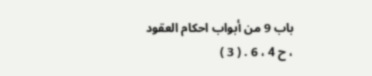باب 9 من أبواب احكام العقود ، ح 4 ، 6 . ( 3 )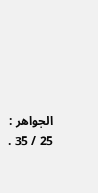الجواهر : 25 / 35 .